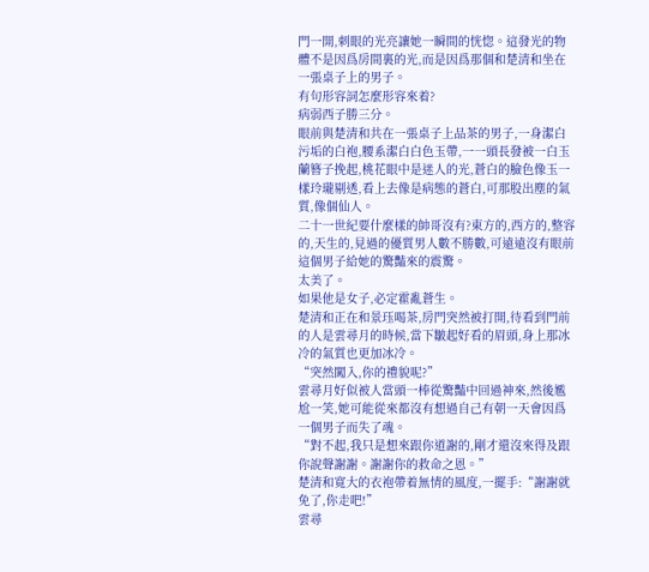門一開,刺眼的光亮讓她一瞬間的恍惚。這發光的物體不是因爲房間裏的光,而是因爲那個和楚清和坐在一張桌子上的男子。
有句形容詞怎麼形容來着?
病弱西子勝三分。
眼前與楚清和共在一張桌子上品茶的男子,一身潔白污垢的白袍,腰系潔白白色玉帶,一一頭長發被一白玉蘭簪子挽起,桃花眼中是迷人的光,蒼白的臉色像玉一樣玲瓏剔透,看上去像是病態的蒼白,可那股出塵的氣質,像個仙人。
二十一世紀要什麼樣的帥哥沒有?東方的,西方的,整容的,天生的,見過的優質男人數不勝數,可遠遠沒有眼前這個男子給她的驚豔來的震驚。
太美了。
如果他是女子,必定霍亂蒼生。
楚清和正在和景珏喝茶,房門突然被打開,待看到門前的人是雲尋月的時候,當下皺起好看的眉頭,身上那冰冷的氣質也更加冰冷。
“突然闖入,你的禮貌呢?”
雲尋月好似被人當頭一棒從驚豔中回過神來,然後尷尬一笑,她可能從來都沒有想過自己有朝一天會因爲一個男子而失了魂。
“對不起,我只是想來跟你道謝的,剛才還沒來得及跟你說聲謝謝。謝謝你的救命之恩。”
楚清和寬大的衣袍帶着無情的風度,一擺手:“謝謝就免了,你走吧!”
雲尋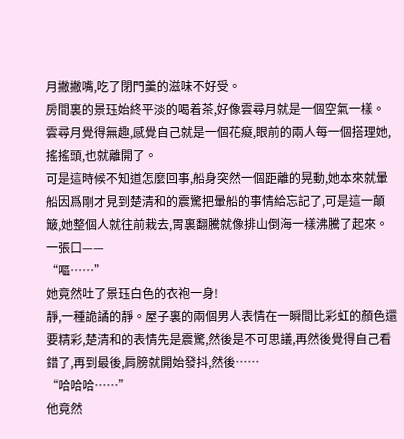月撇撇嘴,吃了閉門羹的滋味不好受。
房間裏的景珏始終平淡的喝着茶,好像雲尋月就是一個空氣一樣。
雲尋月覺得無趣,感覺自己就是一個花癡,眼前的兩人每一個搭理她,搖搖頭,也就離開了。
可是這時候不知道怎麼回事,船身突然一個距離的晃動,她本來就暈船因爲剛才見到楚清和的震驚把暈船的事情給忘記了,可是這一顛簸,她整個人就往前栽去,胃裏翻騰就像排山倒海一樣沸騰了起來。
一張口——
“嘔……”
她竟然吐了景珏白色的衣袍一身!
靜,一種詭譎的靜。屋子裏的兩個男人表情在一瞬間比彩虹的顏色還要精彩,楚清和的表情先是震驚,然後是不可思議,再然後覺得自己看錯了,再到最後,肩膀就開始發抖,然後……
“哈哈哈……”
他竟然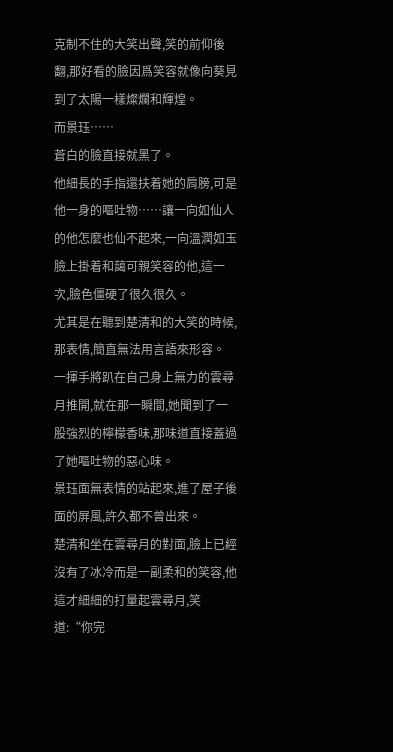克制不住的大笑出聲,笑的前仰後翻,那好看的臉因爲笑容就像向葵見到了太陽一樣燦爛和輝煌。
而景珏……
蒼白的臉直接就黑了。
他細長的手指還扶着她的肩膀,可是他一身的嘔吐物……讓一向如仙人的他怎麼也仙不起來,一向溫潤如玉臉上掛着和藹可親笑容的他,這一次,臉色僵硬了很久很久。
尤其是在聽到楚清和的大笑的時候,那表情,簡直無法用言語來形容。
一揮手將趴在自己身上無力的雲尋月推開,就在那一瞬間,她聞到了一股強烈的檸檬香味,那味道直接蓋過了她嘔吐物的惡心味。
景珏面無表情的站起來,進了屋子後面的屏風,許久都不曾出來。
楚清和坐在雲尋月的對面,臉上已經沒有了冰冷而是一副柔和的笑容,他這才細細的打量起雲尋月,笑道:“你完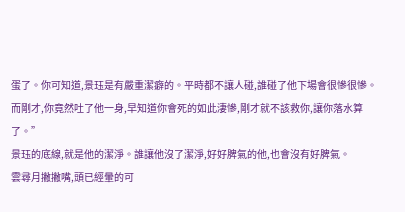蛋了。你可知道,景珏是有嚴重潔癖的。平時都不讓人碰,誰碰了他下場會很慘很慘。而剛才,你竟然吐了他一身,早知道你會死的如此淒慘,剛才就不該救你,讓你落水算了。”
景珏的底線,就是他的潔淨。誰讓他沒了潔淨,好好脾氣的他,也會沒有好脾氣。
雲尋月撇撇嘴,頭已經暈的可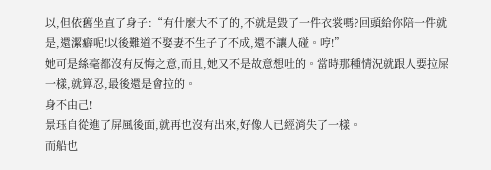以,但依舊坐直了身子:“有什麼大不了的,不就是毀了一件衣裳嗎?回頭給你陪一件就是,還潔癖呢!以後難道不娶妻不生子了不成,還不讓人碰。哼!”
她可是絲毫都沒有反悔之意,而且,她又不是故意想吐的。當時那種情況就跟人要拉屎一樣,就算忍,最後還是會拉的。
身不由己!
景珏自從進了屏風後面,就再也沒有出來,好像人已經消失了一樣。
而船也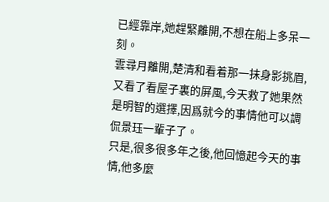已經靠岸,她趕緊離開,不想在船上多呆一刻。
雲尋月離開,楚清和看着那一抹身影挑眉,又看了看屋子裏的屏風,今天救了她果然是明智的選擇,因爲就今的事情他可以調侃景珏一輩子了。
只是,很多很多年之後,他回憶起今天的事情,他多麼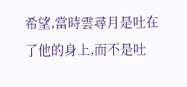希望,當時雲尋月是吐在了他的身上,而不是吐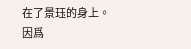在了景珏的身上。
因爲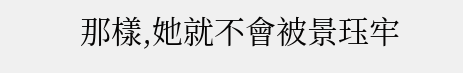那樣,她就不會被景珏牢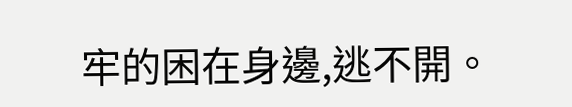牢的困在身邊,逃不開。